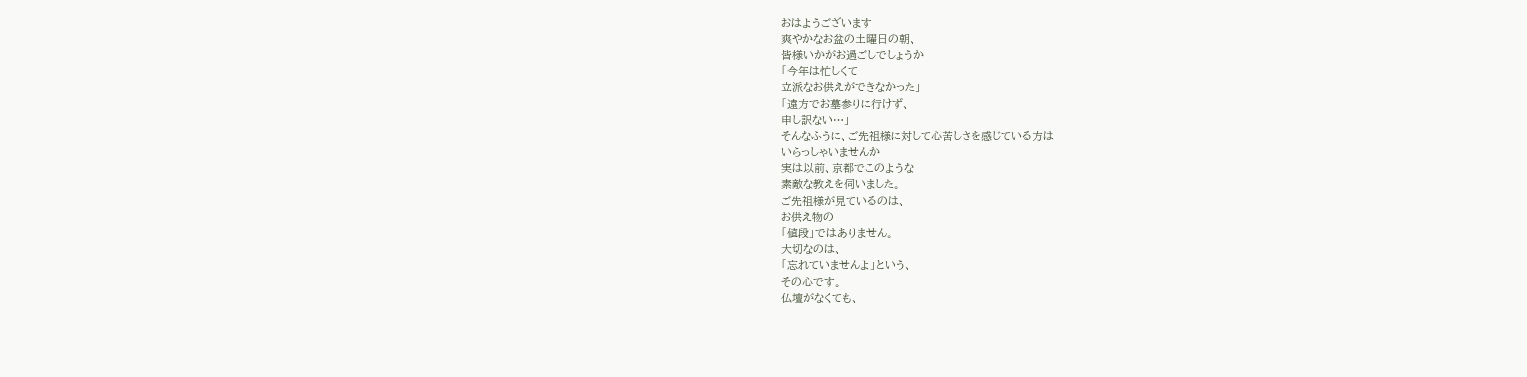おはようございます
爽やかなお盆の土曜日の朝、
皆様いかがお過ごしでしょうか
「今年は忙しくて
立派なお供えができなかった」
「遠方でお墓参りに行けず、
申し訳ない…」
そんなふうに、ご先祖様に対して心苦しさを感じている方は
いらっしゃいませんか
実は以前、京都でこのような
素敵な教えを伺いました。
ご先祖様が見ているのは、
お供え物の
「値段」ではありません。
大切なのは、
「忘れていませんよ」という、
その心です。
仏壇がなくても、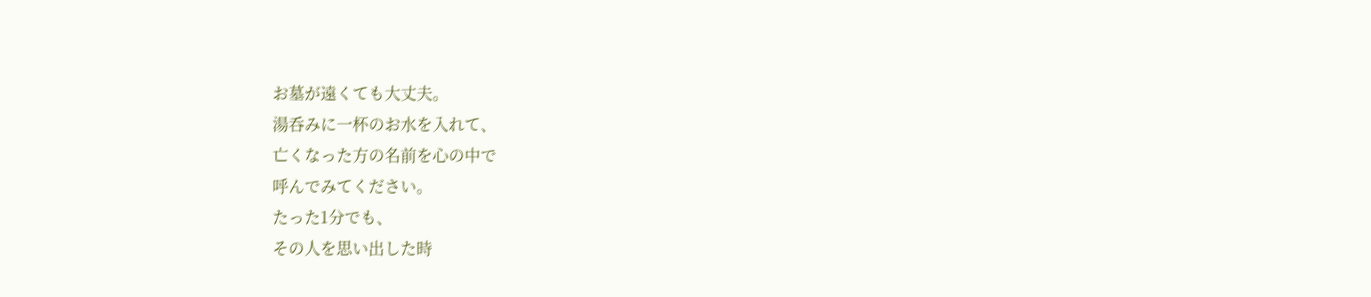お墓が遠くても大丈夫。
湯呑みに一杯のお水を入れて、
亡くなった方の名前を心の中で
呼んでみてください。
たった1分でも、
その人を思い出した時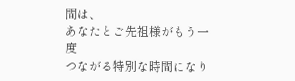間は、
あなたとご先祖様がもう一度
つながる特別な時間になり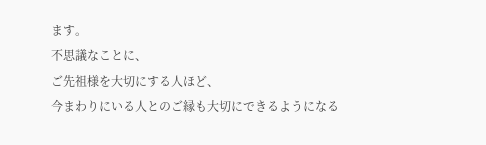ます。
不思議なことに、
ご先祖様を大切にする人ほど、
今まわりにいる人とのご縁も大切にできるようになる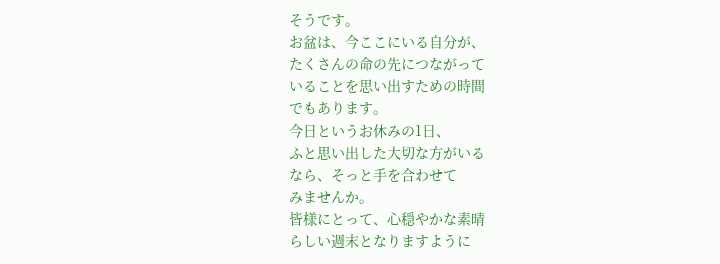そうです。
お盆は、今ここにいる自分が、
たくさんの命の先につながって
いることを思い出すための時間
でもあります。
今日というお休みの1日、
ふと思い出した大切な方がいる
なら、そっと手を合わせて
みませんか。
皆様にとって、心穏やかな素晴
らしい週末となりますように